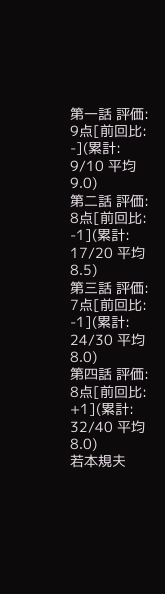第一話 評価: 9点[前回比: -](累計: 9/10 平均 9.0)
第二話 評価: 8点[前回比: -1](累計: 17/20 平均 8.5)
第三話 評価: 7点[前回比: -1](累計: 24/30 平均 8.0)
第四話 評価: 8点[前回比: +1](累計: 32/40 平均 8.0)
若本規夫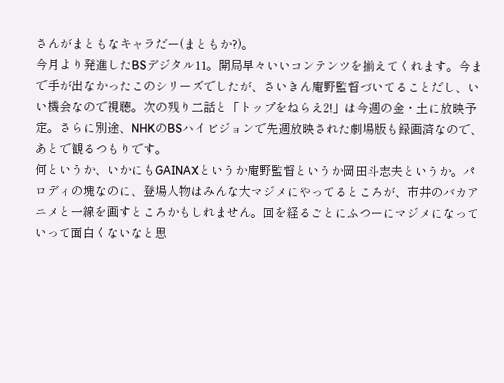さんがまともなキャラだー(まともか?)。
今月より発進したBSデジタル11。開局早々いいコンテンツを揃えてくれます。今まで手が出なかったこのシリーズでしたが、さいきん庵野監督づいてることだし、いい機会なので視聴。次の残り二話と「トップをねらえ2!」は今週の金・土に放映予定。さらに別途、NHKのBSハイビジョンで先週放映された劇場版も録画済なので、あとで観るつもりです。
何というか、いかにもGAINAXというか庵野監督というか岡田斗志夫というか。パロディの塊なのに、登場人物はみんな大マジメにやってるところが、市井のバカアニメと一線を画すところかもしれません。回を経るごとにふつーにマジメになっていって面白くないなと思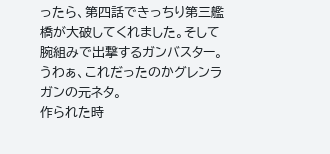ったら、第四話できっちり第三艦橋が大破してくれました。そして腕組みで出撃するガンバスター。うわぁ、これだったのかグレンラガンの元ネタ。
作られた時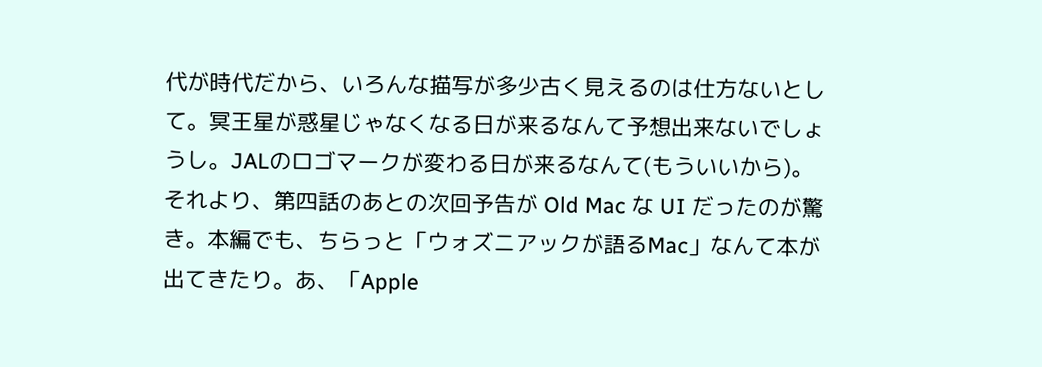代が時代だから、いろんな描写が多少古く見えるのは仕方ないとして。冥王星が惑星じゃなくなる日が来るなんて予想出来ないでしょうし。JALのロゴマークが変わる日が来るなんて(もういいから)。それより、第四話のあとの次回予告が Old Mac な UI だったのが驚き。本編でも、ちらっと「ウォズニアックが語るMac」なんて本が出てきたり。あ、「Apple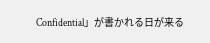Confidential」が書かれる日が来る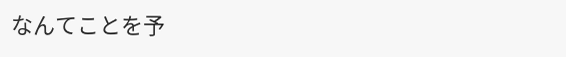なんてことを予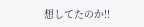想してたのか!!